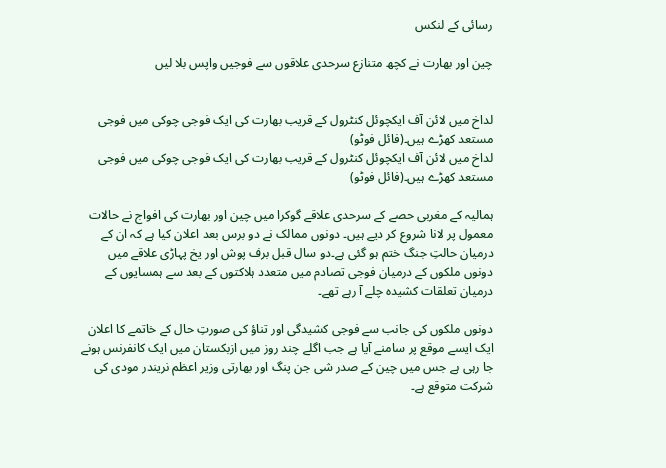رسائی کے لنکس

چین اور بھارت نے کچھ متنازع سرحدی علاقوں سے فوجیں واپس بلا لیں


لداخ میں لائن آف ایکچوئل کنٹرول کے قریب بھارت کی ایک فوجی چوکی میں فوجی مستعد کھڑے ہیں۔(فائل فوٹو)
لداخ میں لائن آف ایکچوئل کنٹرول کے قریب بھارت کی ایک فوجی چوکی میں فوجی مستعد کھڑے ہیں۔(فائل فوٹو)

ہمالیہ کے مغربی حصے کے سرحدی علاقے گوکرا میں چین اور بھارت کی افواج نے حالات معمول پر لانا شروع کر دیے ہیں۔ دونوں ممالک نے دو برس بعد اعلان کیا ہے کہ ان کے درمیان حالتِ جنگ ختم ہو گئی ہے۔دو سال قبل برف پوش اور یخ پہاڑی علاقے میں دونوں ملکوں کے درمیان فوجی تصادم میں متعدد ہلاکتوں کے بعد سے ہمسایوں کے درمیان تعلقات کشیدہ چلے آ رہے تھے۔

دونوں ملکوں کی جانب سے فوجی کشیدگی اور تناؤ کی صورتِ حال کے خاتمے کا اعلان ایک ایسے موقع پر سامنے آیا ہے جب اگلے چند روز میں ازبکستان میں ایک کانفرنس ہونے جا رہی ہے جس میں چین کے صدر شی جن پنگ اور بھارتی وزیر اعظم نریندر مودی کی شرکت متوقع ہے۔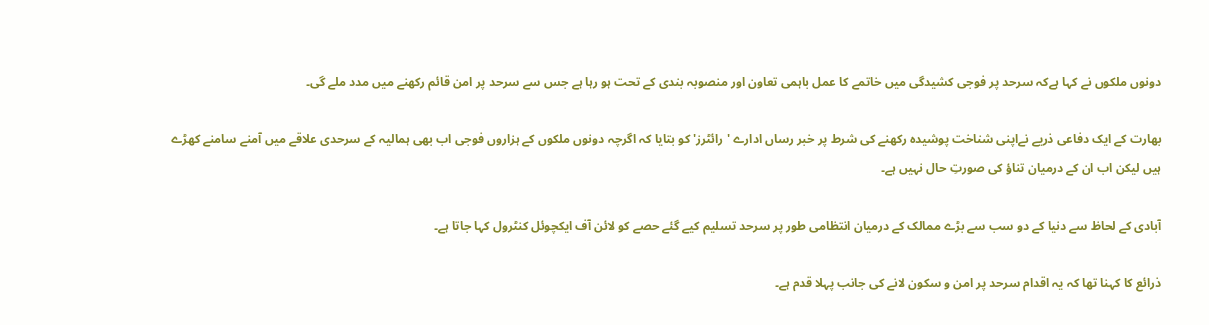دونوں ملکوں نے کہا ہےکہ سرحد پر فوجی کشیدگی میں خاتمے کا عمل باہمی تعاون اور منصوبہ بندی کے تحت ہو رہا ہے جس سے سرحد پر امن قائم رکھنے میں مدد ملے گی۔

بھارت کے ایک دفاعی ذریے نےاپنی شناخت پوشیدہ رکھنے کی شرط پر خبر رساں ادارے 'رائٹرز' کو بتایا کہ اگرچہ دونوں ملکوں کے ہزاروں فوجی اب بھی ہمالیہ کے سرحدی علاقے میں آمنے سامنے کھڑے ہیں لیکن اب ان کے درمیان تناؤ کی صورتِ حال نہیں ہے۔

آبادی کے لحاظ سے دنیا کے دو سب سے بڑے ممالک کے درمیان انتظامی طور پر سرحد تسلیم کیے گئے حصے کو لائن آف ایکچوئل کنٹرول کہا جاتا ہے۔

ذرائع کا کہنا تھا کہ یہ اقدام سرحد پر امن و سکون لانے کی جانب پہلا قدم ہے۔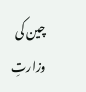چین کی وزارتِ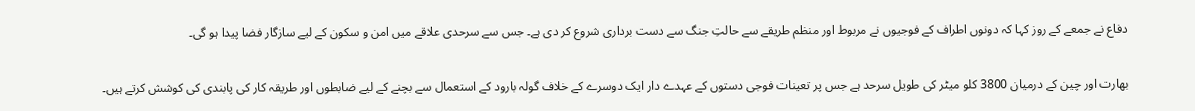دفاع نے جمعے کے روز کہا کہ دونوں اطراف کے فوجیوں نے مربوط اور منظم طریقے سے حالتِ جنگ سے دست برداری شروع کر دی ہے۔ جس سے سرحدی علاقے میں امن و سکون کے لیے سازگار فضا پیدا ہو گی۔

بھارت اور چین کے درمیان 3800 کلو میٹر کی طویل سرحد ہے جس پر تعینات فوجی دستوں کے عہدے دار ایک دوسرے کے خلاف گولہ بارود کے استعمال سے بچنے کے لیے ضابطوں اور طریقہ کار کی پابندی کی کوشش کرتے ہیں۔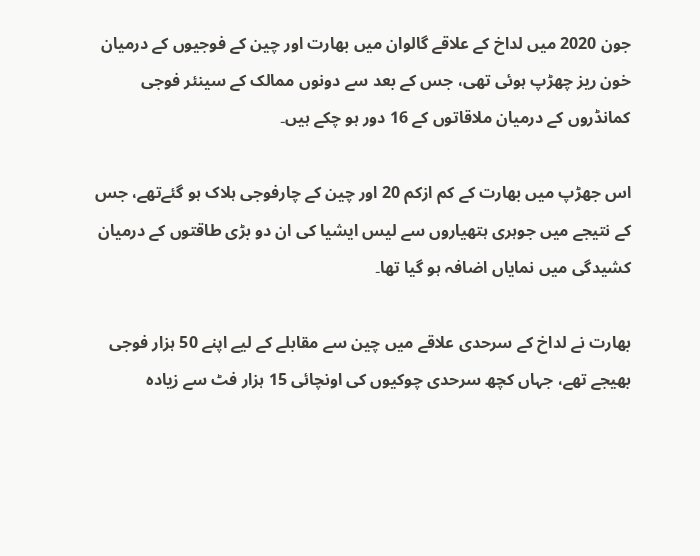جون 2020 میں لداخ کے علاقے گالوان میں بھارت اور چین کے فوجیوں کے درمیان خون ریز چھڑپ ہوئی تھی، جس کے بعد سے دونوں ممالک کے سینئر فوجی کمانڈروں کے درمیان ملاقاتوں کے 16 دور ہو چکے ہیں۔

اس جھڑپ میں بھارت کے کم ازکم 20 اور چین کے چارفوجی ہلاک ہو گئےتھے، جس کے نتیجے میں جوہری ہتھیاروں سے لیس ایشیا کی ان دو بڑی طاقتوں کے درمیان کشیدگی میں نمایاں اضافہ ہو گیا تھا۔

بھارت نے لداخ کے سرحدی علاقے میں چین سے مقابلے کے لیے اپنے 50 ہزار فوجی بھیجے تھے، جہاں کچھ سرحدی چوکیوں کی اونچائی 15 ہزار فٹ سے زیادہ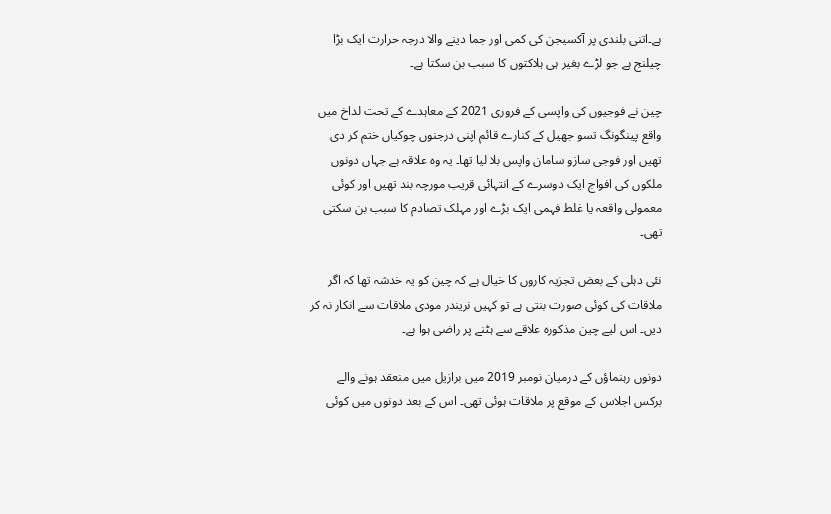ہے۔اتنی بلندی پر آکسیجن کی کمی اور جما دینے والا درجہ حرارت ایک بڑا چیلنج ہے جو لڑے بغیر ہی ہلاکتوں کا سبب بن سکتا ہے۔

چین نے فوجیوں کی واپسی کے فروری 2021 کے معاہدے کے تحت لداخ میں واقع پینگونگ تسو جھیل کے کنارے قائم اپنی درجنوں چوکیاں ختم کر دی تھیں اور فوجی سازو سامان واپس بلا لیا تھا۔ یہ وہ علاقہ ہے جہاں دونوں ملکوں کی افواج ایک دوسرے کے انتہائی قریب مورچہ بند تھیں اور کوئی معمولی واقعہ یا غلط فہمی ایک بڑے اور مہلک تصادم کا سبب بن سکتی تھی۔

نئی دہلی کے بعض تجزیہ کاروں کا خیال ہے کہ چین کو یہ خدشہ تھا کہ اگر ملاقات کی کوئی صورت بنتی ہے تو کہیں نریندر مودی ملاقات سے انکار نہ کر دیں۔ اس لیے چین مذکورہ علاقے سے ہٹنے پر راضی ہوا ہے۔

دونوں رہنماؤں کے درمیان نومبر 2019 میں برازیل میں منعقد ہونے والے برکس اجلاس کے موقع پر ملاقات ہوئی تھی۔ اس کے بعد دونوں میں کوئی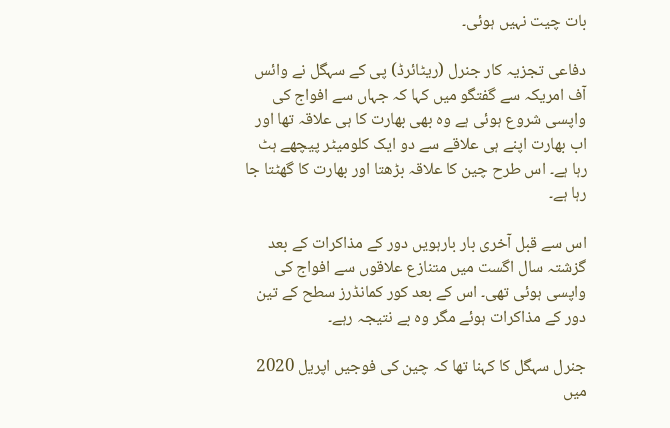بات چیت نہیں ہوئی۔

دفاعی تجزیہ کار جنرل (ریٹائرڈ) پی کے سہگل نے وائس آف امریکہ سے گفتگو میں کہا کہ جہاں سے افواج کی واپسی شروع ہوئی ہے وہ بھی بھارت کا ہی علاقہ تھا اور اب بھارت اپنے ہی علاقے سے دو ایک کلومیٹر پیچھے ہٹ رہا ہے۔ اس طرح چین کا علاقہ بڑھتا اور بھارت کا گھٹتا جا رہا ہے۔

اس سے قبل آخری بار بارہویں دور کے مذاکرات کے بعد گزشتہ سال اگست میں متنازع علاقوں سے افواج کی واپسی ہوئی تھی۔ اس کے بعد کور کمانڈرز سطح کے تین دور کے مذاکرات ہوئے مگر وہ بے نتیجہ رہے۔

جنرل سہگل کا کہنا تھا کہ چین کی فوجیں اپریل 2020 میں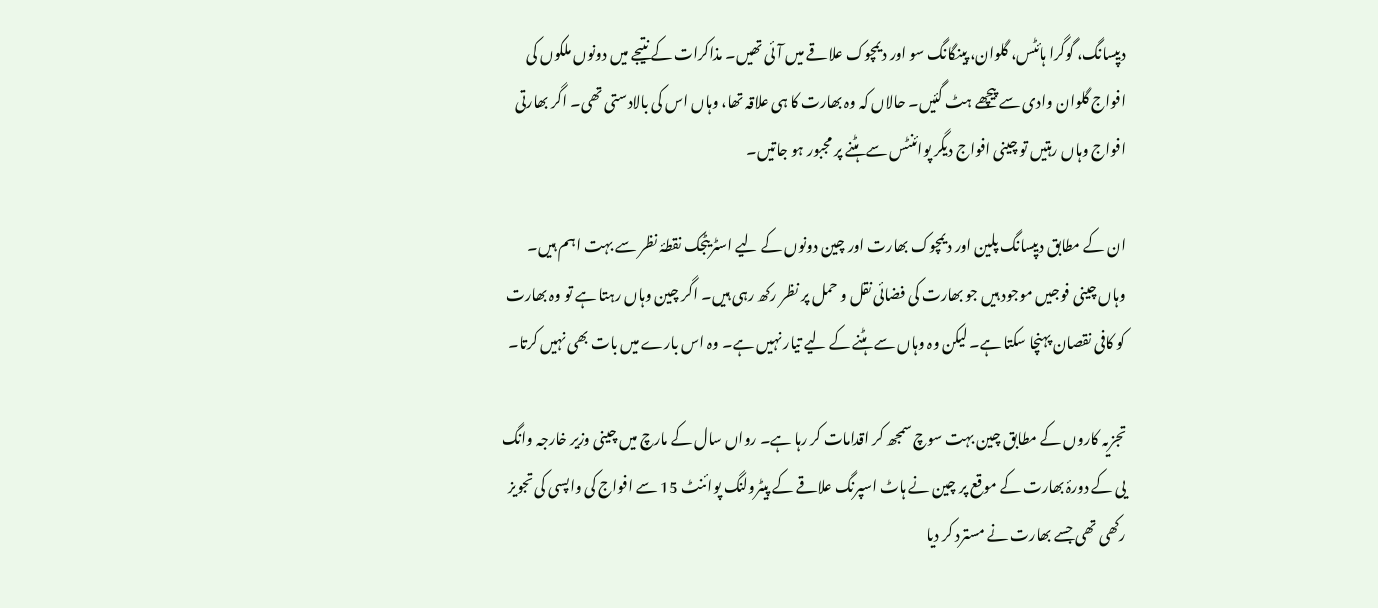دیپسانگ، گوگرا ہائٹس، گلوان، پینگانگ سو اور دیمچوک علاقے میں آئی تھیں۔ مذاکرات کے نتیجے میں دونوں ملکوں کی افواج گلوان وادی سے پیچھے ہٹ گئیں۔ حالاں کہ وہ بھارت کا ہی علاقہ تھا، وہاں اس کی بالادستی تھی۔ اگر بھارتی افواج وہاں رہتیں تو چینی افواج دیگر پوائنٹس سے ہٹنے پر مجبور ہو جاتیں۔

ان کے مطابق دیپسانگ پلین اور دیمچوک بھارت اور چین دونوں کے لیے اسٹریٹجک نقطۂ نظر سے بہت اہم ہیں۔ وہاں چینی فوجیں موجود ہیں جو بھارت کی فضائی نقل و حمل پر نظر رکھ رہی ہیں۔ اگر چین وہاں رہتا ہے تو وہ بھارت کو کافی نقصان پہنچا سکتا ہے۔ لیکن وہ وہاں سے ہٹنے کے لیے تیار نہیں ہے۔ وہ اس بارے میں بات بھی نہیں کرتا۔

تجزیہ کاروں کے مطابق چین بہت سوچ سمجھ کر اقدامات کر رہا ہے۔ رواں سال کے مارچ میں چینی وزیر خارجہ وانگ یی کے دورۂ بھارت کے موقع پر چین نے ہاٹ اسپرنگ علاقے کے پیٹرولنگ پوائنٹ 15 سے افواج کی واپسی کی تجویز رکھی تھی جسے بھارت نے مسترد کر دیا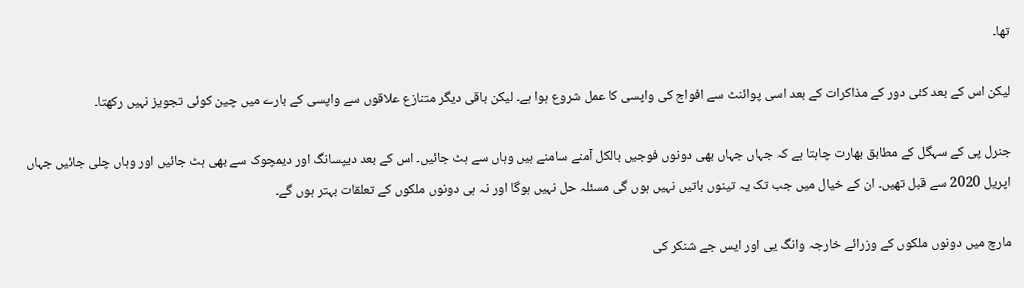تھا۔

لیکن اس کے بعد کئی دور کے مذاکرات کے بعد اسی پوائنٹ سے افواج کی واپسی کا عمل شروع ہوا ہے۔ لیکن باقی دیگر متنازع علاقوں سے واپسی کے بارے میں چین کوئی تجویز نہیں رکھتا۔

جنرل پی کے سہگل کے مطابق بھارت چاہتا ہے کہ جہاں جہاں بھی دونوں فوجیں بالکل آمنے سامنے ہیں وہاں سے ہٹ جائیں۔ اس کے بعد دیپسانگ اور دیمچوک سے بھی ہٹ جائیں اور وہاں چلی جائیں جہاں اپریل 2020 سے قبل تھیں۔ ان کے خیال میں جب تک یہ تینوں باتیں نہیں ہوں گی مسئلہ حل نہیں ہوگا اور نہ ہی دونوں ملکوں کے تعلقات بہتر ہوں گے۔

مارچ میں دونوں ملکوں کے وزرائے خارجہ وانگ یی اور ایس جے شنکر کی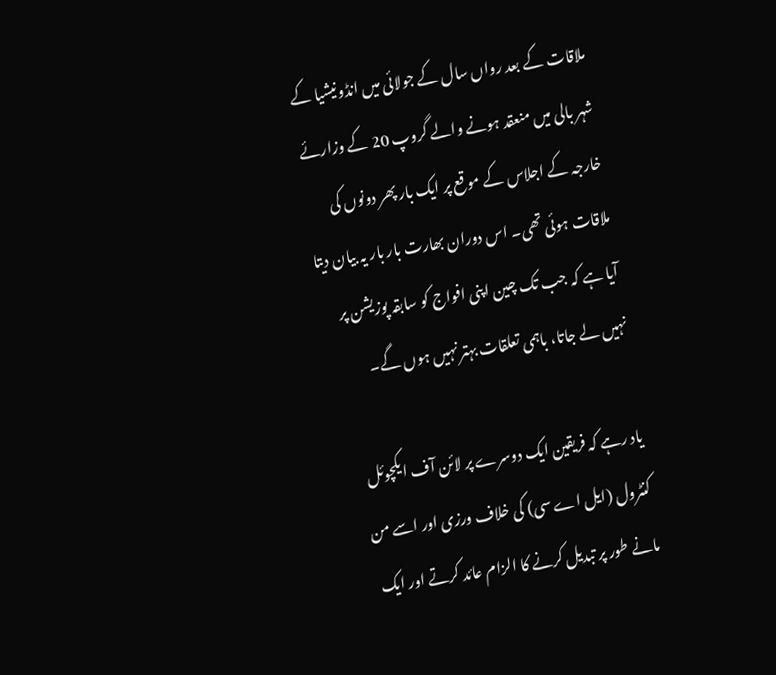ملاقات کے بعد رواں سال کے جولائی میں انڈونیشیا کے شہر بالی میں منعقد ہونے والے گروپ 20 کے وزارئے خارجہ کے اجلاس کے موقع پر ایک بار پھر دونوں کی ملاقات ہوئی تھی۔ اس دوران بھارت بار بار یہ بیان دیتا آیا ہے کہ جب تک چین اپنی افواج کو سابقہ پوزیشن پر نہیں لے جاتا، باہمی تعلقات بہتر نہیں ہوں گے۔

یاد رہے کہ فریقین ایک دوسرے پر لائن آف ایکچوئل کنٹرول (ایل اے سی) کی خلاف ورزی اور اسے من مانے طور پر تبدیل کرنے کا الزام عائد کرتے اور ایک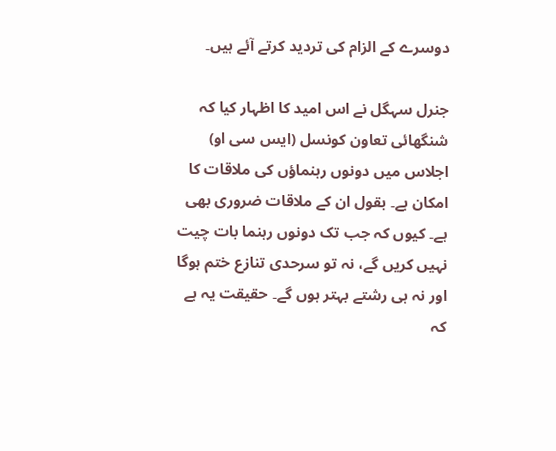دوسرے کے الزام کی تردید کرتے آئے ہیں۔

جنرل سہگل نے اس امید کا اظہار کیا کہ شنگھائی تعاون کونسل (ایس سی او) اجلاس میں دونوں رہنماؤں کی ملاقات کا امکان ہے۔ بقول ان کے ملاقات ضروری بھی ہے۔ کیوں کہ جب تک دونوں رہنما بات چیت نہیں کریں گے، نہ تو سرحدی تنازع ختم ہوگا اور نہ ہی رشتے بہتر ہوں گے۔ حقیقت یہ ہے کہ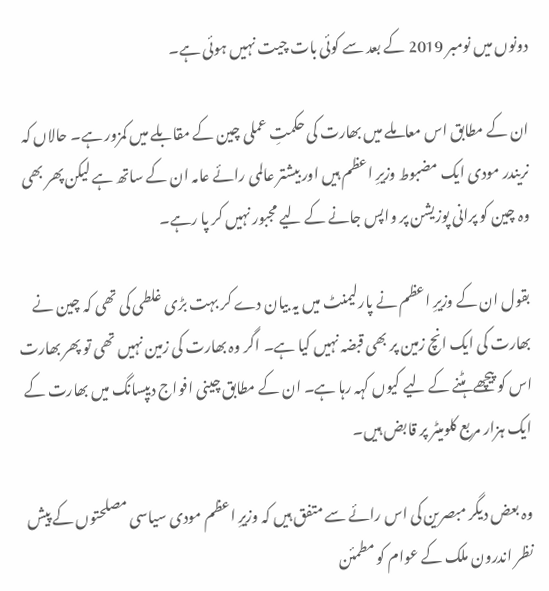دونوں میں نومبر 2019 کے بعد سے کوئی بات چیت نہیں ہوئی ہے۔

ان کے مطابق اس معاملے میں بھارت کی حکمتِ عملی چین کے مقابلے میں کمزور ہے۔ حالاں کہ نریندر مودی ایک مضبوط وزیرِ اعظم ہیں اور بیشتر عالمی رائے عامہ ان کے ساتھ ہے لیکن پھر بھی وہ چین کو پرانی پوزیشن پر واپس جانے کے لیے مجبور نہیں کر پا رہے۔

بقول ان کے وزیرِ اعظم نے پارلیمنٹ میں یہ بیان دے کر بہت بڑی غلطی کی تھی کہ چین نے بھارت کی ایک انچ زمین پر بھی قبضہ نہیں کیا ہے۔ اگر وہ بھارت کی زمین نہیں تھی تو پھر بھارت اس کو پیچھے ہٹنے کے لیے کیوں کہہ رہا ہے۔ ان کے مطابق چینی افواج دیپسانگ میں بھارت کے ایک ہزار مربع کلومیٹر پر قابض ہیں۔

وہ بعض دیگر مبصرین کی اس رائے سے متفق ہیں کہ وزیرِ اعظم مودی سیاسی مصلحتوں کے پیش نظر اندرون ملک کے عوام کو مطمئن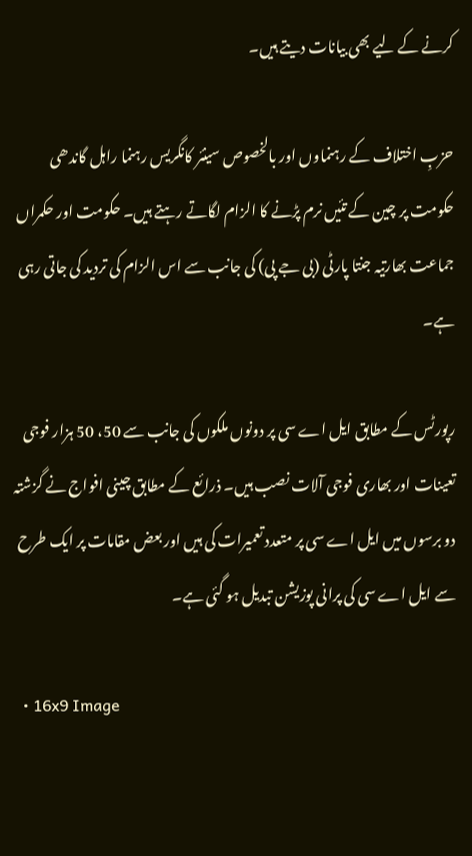کرنے کے لیے بھی بیانات دیتے ہیں۔

حزبِ اختلاف کے رہنماوں اور بالخصوص سینئر کانگریس رہنما راہل گاندھی حکومت پر چین کے تئیں نرم پڑنے کا الزام لگاتے رہتے ہیں۔ حکومت اور حکمراں جماعت بھارتیہ جنتا پارٹی (بی جے پی) کی جانب سے اس الزام کی تردید کی جاتی رہی ہے۔

رپورٹس کے مطابق ایل اے سی پر دونوں ملکوں کی جانب سے 50، 50 ہزار فوجی تعینات اور بھاری فوجی آلات نصب ہیں۔ ذرائع کے مطابق چینی افواج نے گزشتہ دو برسوں میں ایل اے سی پر متعدد تعمیرات کی ہیں اور بعض مقامات پر ایک طرح سے ایل اے سی کی پرانی پوزیشن تبدیل ہو گئی ہے۔

  • 16x9 Image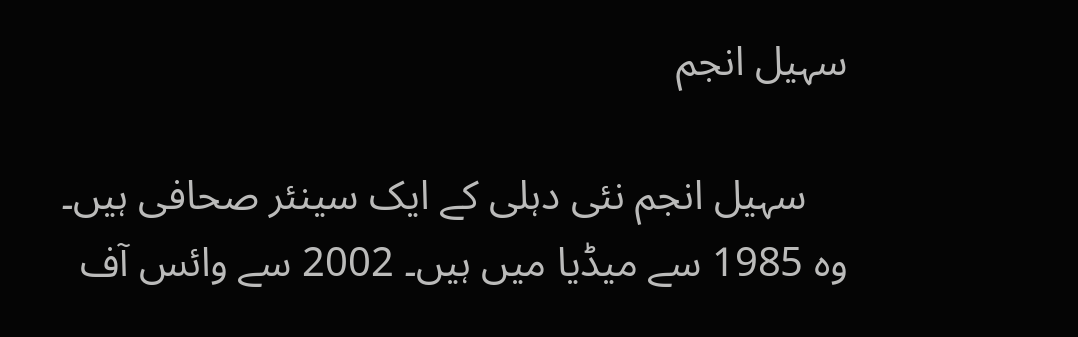سہیل انجم

    سہیل انجم نئی دہلی کے ایک سینئر صحافی ہیں۔ وہ 1985 سے میڈیا میں ہیں۔ 2002 سے وائس آف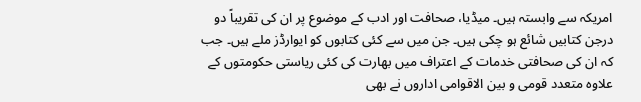امریکہ سے وابستہ ہیں۔ میڈیا، صحافت اور ادب کے موضوع پر ان کی تقریباً دو درجن کتابیں شائع ہو چکی ہیں۔ جن میں سے کئی کتابوں کو ایوارڈز ملے ہیں۔ جب کہ ان کی صحافتی خدمات کے اعتراف میں بھارت کی کئی ریاستی حکومتوں کے علاوہ متعدد قومی و بین الاقوامی اداروں نے بھی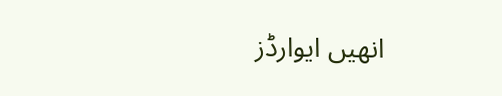انھیں ایوارڈز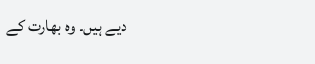دیے ہیں۔ وہ بھارت کے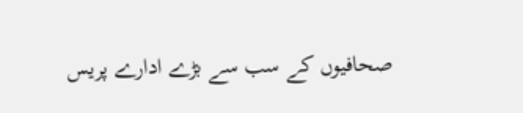صحافیوں کے سب سے بڑے ادارے پریس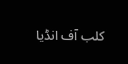کلب آف انڈیا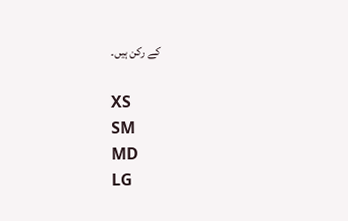کے رکن ہیں۔

XS
SM
MD
LG